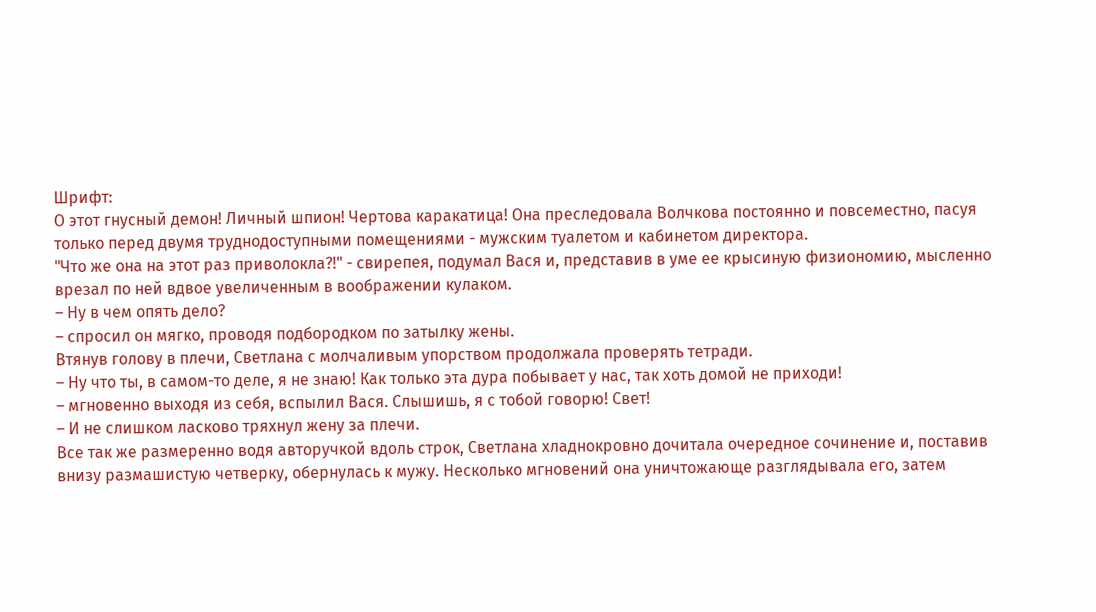Шрифт:
О этот гнусный демон! Личный шпион! Чертова каракатица! Она преследовала Волчкова постоянно и повсеместно, пасуя только перед двумя труднодоступными помещениями - мужским туалетом и кабинетом директора.
"Что же она на этот раз приволокла?!" - свирепея, подумал Вася и, представив в уме ее крысиную физиономию, мысленно врезал по ней вдвое увеличенным в воображении кулаком.
– Ну в чем опять дело?
– спросил он мягко, проводя подбородком по затылку жены.
Втянув голову в плечи, Светлана с молчаливым упорством продолжала проверять тетради.
– Ну что ты, в самом-то деле, я не знаю! Как только эта дура побывает у нас, так хоть домой не приходи!
– мгновенно выходя из себя, вспылил Вася. Слышишь, я с тобой говорю! Свет!
– И не слишком ласково тряхнул жену за плечи.
Все так же размеренно водя авторучкой вдоль строк, Светлана хладнокровно дочитала очередное сочинение и, поставив внизу размашистую четверку, обернулась к мужу. Несколько мгновений она уничтожающе разглядывала его, затем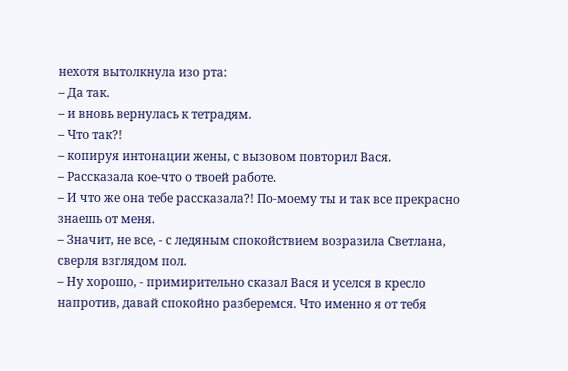нехотя вытолкнула изо рта:
– Да так.
– и вновь вернулась к тетрадям.
– Что так?!
– копируя интонации жены, с вызовом повторил Вася.
– Рассказала кое-что о твоей работе.
– И что же она тебе рассказала?! По-моему ты и так все прекрасно знаешь от меня.
– Значит, не все, - с ледяным спокойствием возразила Светлана, сверля взглядом пол.
– Ну хорошо, - примирительно сказал Вася и уселся в кресло напротив, давай спокойно разберемся. Что именно я от тебя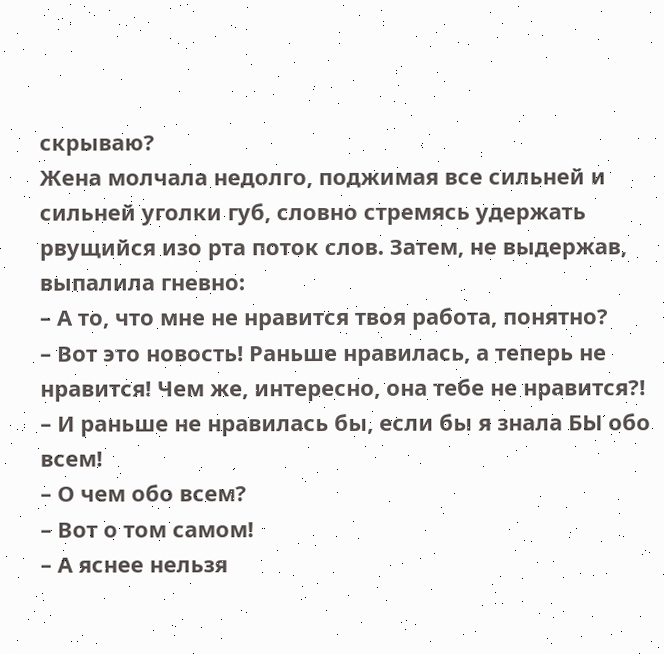скрываю?
Жена молчала недолго, поджимая все сильней и сильней уголки губ, словно стремясь удержать рвущийся изо рта поток слов. Затем, не выдержав, выпалила гневно:
– А то, что мне не нравится твоя работа, понятно?
– Вот это новость! Раньше нравилась, а теперь не нравится! Чем же, интересно, она тебе не нравится?!
– И раньше не нравилась бы, если бы я знала БЫ обо всем!
– О чем обо всем?
– Вот о том самом!
– А яснее нельзя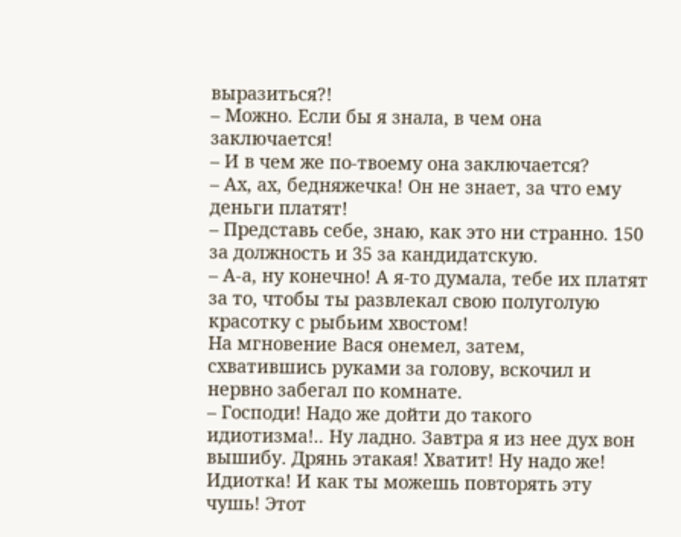выразиться?!
– Можно. Если бы я знала, в чем она заключается!
– И в чем же по-твоему она заключается?
– Ах, ах, бедняжечка! Он не знает, за что ему деньги платят!
– Представь себе, знаю, как это ни странно. 150 за должность и 35 за кандидатскую.
– А-а, ну конечно! А я-то думала, тебе их платят за то, чтобы ты развлекал свою полуголую красотку с рыбьим хвостом!
На мгновение Вася онемел, затем, схватившись руками за голову, вскочил и нервно забегал по комнате.
– Господи! Надо же дойти до такого идиотизма!.. Ну ладно. Завтра я из нее дух вон вышибу. Дрянь этакая! Хватит! Ну надо же! Идиотка! И как ты можешь повторять эту чушь! Этот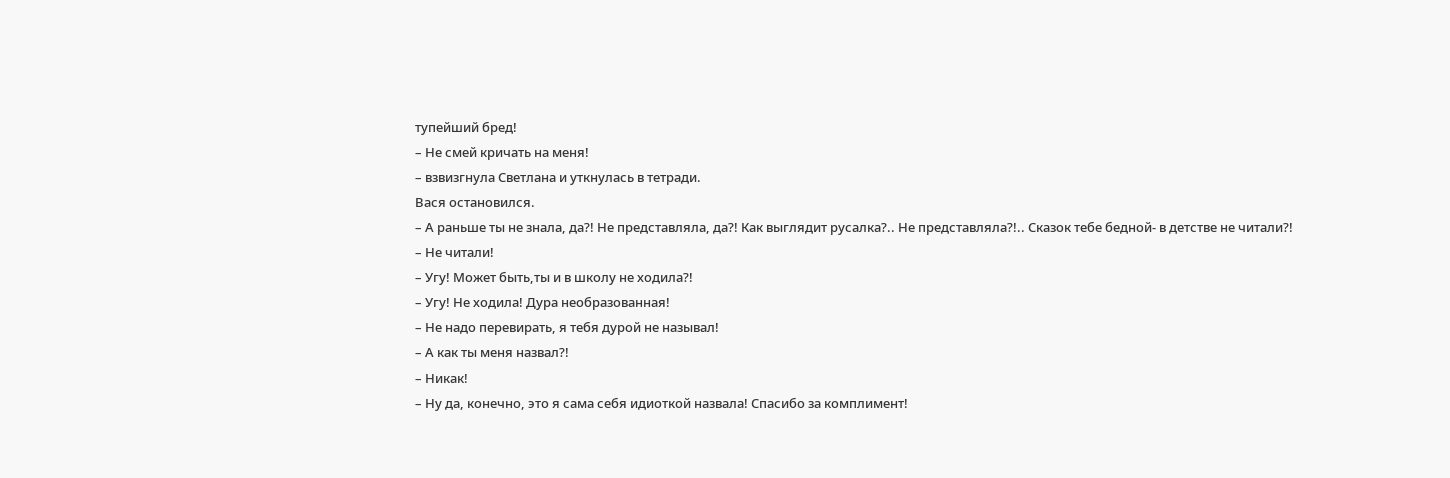тупейший бред!
– Не смей кричать на меня!
– взвизгнула Светлана и уткнулась в тетради.
Вася остановился.
– А раньше ты не знала, да?! Не представляла, да?! Как выглядит русалка?.. Не представляла?!.. Сказок тебе бедной- в детстве не читали?!
– Не читали!
– Угу! Может быть,ты и в школу не ходила?!
– Угу! Не ходила! Дура необразованная!
– Не надо перевирать, я тебя дурой не называл!
– А как ты меня назвал?!
– Никак!
– Ну да, конечно, это я сама себя идиоткой назвала! Спасибо за комплимент!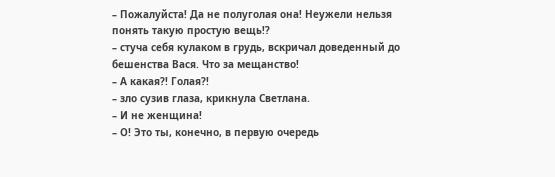– Пожалуйста! Да не полуголая она! Неужели нельзя понять такую простую вещь!?
– стуча себя кулаком в грудь, вскричал доведенный до бешенства Вася. Что за мещанство!
– А какая?! Голая?!
– зло сузив глаза, крикнула Светлана.
– И не женщина!
– О! Это ты, конечно, в первую очередь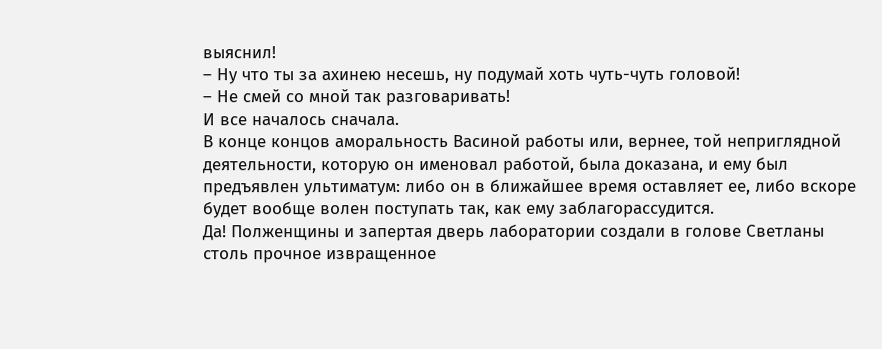выяснил!
– Ну что ты за ахинею несешь, ну подумай хоть чуть-чуть головой!
– Не смей со мной так разговаривать!
И все началось сначала.
В конце концов аморальность Васиной работы или, вернее, той неприглядной деятельности, которую он именовал работой, была доказана, и ему был предъявлен ультиматум: либо он в ближайшее время оставляет ее, либо вскоре будет вообще волен поступать так, как ему заблагорассудится.
Да! Полженщины и запертая дверь лаборатории создали в голове Светланы столь прочное извращенное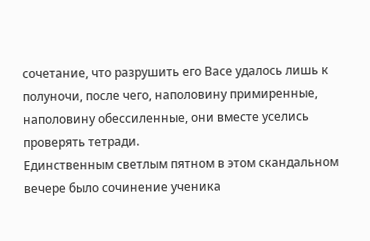сочетание, что разрушить его Васе удалось лишь к полуночи, после чего, наполовину примиренные, наполовину обессиленные, они вместе уселись проверять тетради.
Единственным светлым пятном в этом скандальном вечере было сочинение ученика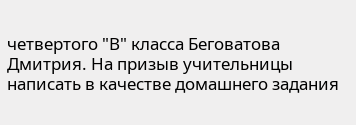четвертого "В" класса Беговатова Дмитрия. На призыв учительницы написать в качестве домашнего задания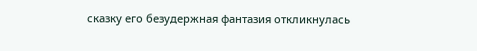сказку его безудержная фантазия откликнулась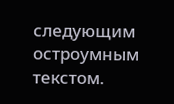следующим остроумным текстом.